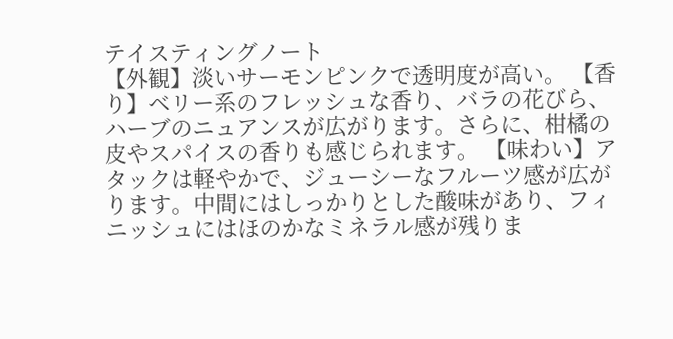テイスティングノート
【外観】淡いサーモンピンクで透明度が高い。 【香り】ベリー系のフレッシュな香り、バラの花びら、ハーブのニュアンスが広がります。さらに、柑橘の皮やスパイスの香りも感じられます。 【味わい】アタックは軽やかで、ジューシーなフルーツ感が広がります。中間にはしっかりとした酸味があり、フィニッシュにはほのかなミネラル感が残りま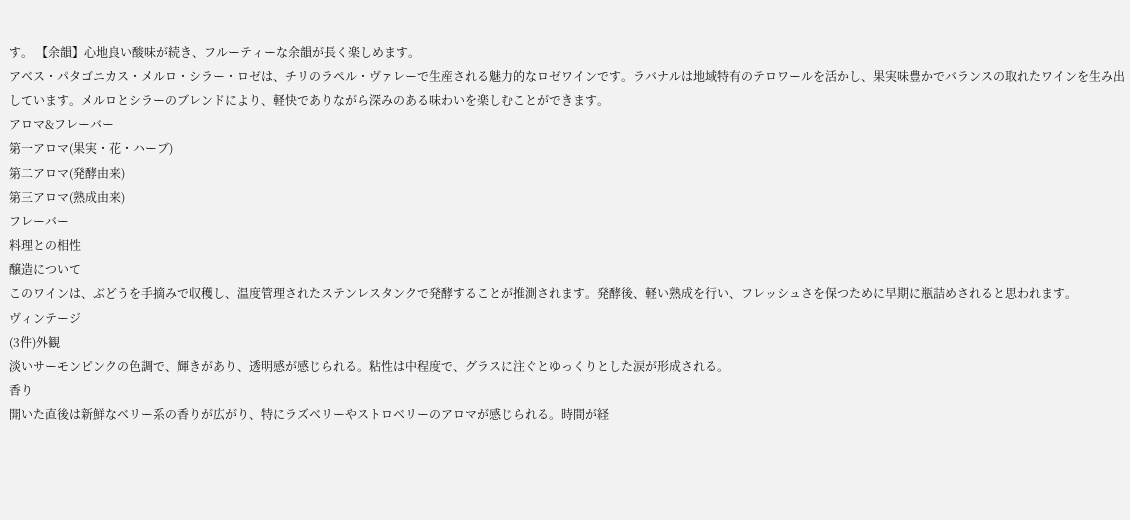す。 【余韻】心地良い酸味が続き、フルーティーな余韻が長く楽しめます。
アベス・パタゴニカス・メルロ・シラー・ロゼは、チリのラペル・ヴァレーで生産される魅力的なロゼワインです。ラバナルは地域特有のテロワールを活かし、果実味豊かでバランスの取れたワインを生み出しています。メルロとシラーのブレンドにより、軽快でありながら深みのある味わいを楽しむことができます。
アロマ&フレーバー
第一アロマ(果実・花・ハーブ)
第二アロマ(発酵由来)
第三アロマ(熟成由来)
フレーバー
料理との相性
醸造について
このワインは、ぶどうを手摘みで収穫し、温度管理されたステンレスタンクで発酵することが推測されます。発酵後、軽い熟成を行い、フレッシュさを保つために早期に瓶詰めされると思われます。
ヴィンテージ
(3件)外観
淡いサーモンピンクの色調で、輝きがあり、透明感が感じられる。粘性は中程度で、グラスに注ぐとゆっくりとした涙が形成される。
香り
開いた直後は新鮮なベリー系の香りが広がり、特にラズベリーやストロベリーのアロマが感じられる。時間が経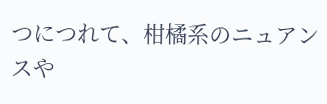つにつれて、柑橘系のニュアンスや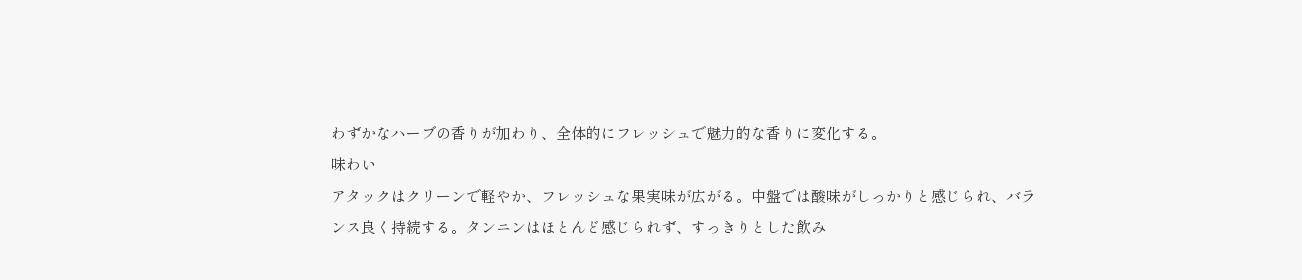わずかなハーブの香りが加わり、全体的にフレッシュで魅力的な香りに変化する。
味わい
アタックはクリーンで軽やか、フレッシュな果実味が広がる。中盤では酸味がしっかりと感じられ、バランス良く持続する。タンニンはほとんど感じられず、すっきりとした飲み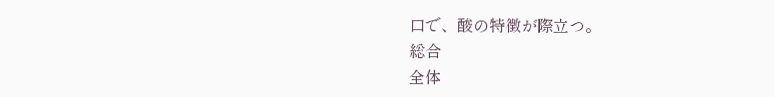口で、酸の特徴が際立つ。
総合
全体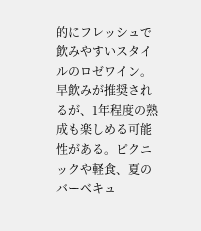的にフレッシュで飲みやすいスタイルのロゼワイン。早飲みが推奨されるが、1年程度の熟成も楽しめる可能性がある。ピクニックや軽食、夏のバーベキュ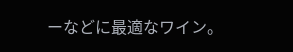ーなどに最適なワイン。